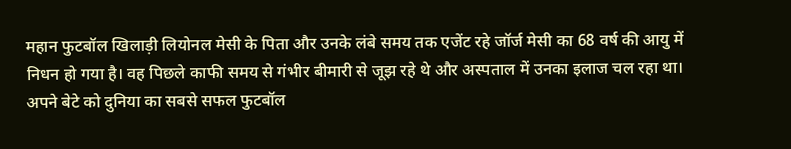महान फुटबॉल खिलाड़ी लियोनल मेसी के पिता और उनके लंबे समय तक एजेंट रहे जॉर्ज मेसी का 68 वर्ष की आयु में निधन हो गया है। वह पिछले काफी समय से गंभीर बीमारी से जूझ रहे थे और अस्पताल में उनका इलाज चल रहा था। अपने बेटे को दुनिया का सबसे सफल फुटबॉल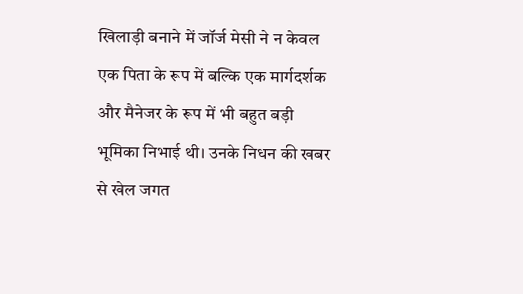खिलाड़ी बनाने में जॉर्ज मेसी ने न केवल एक पिता के रूप में बल्कि एक मार्गदर्शक और मैनेजर के रूप में भी बहुत बड़ी भूमिका निभाई थी। उनके निधन की खबर से खेल जगत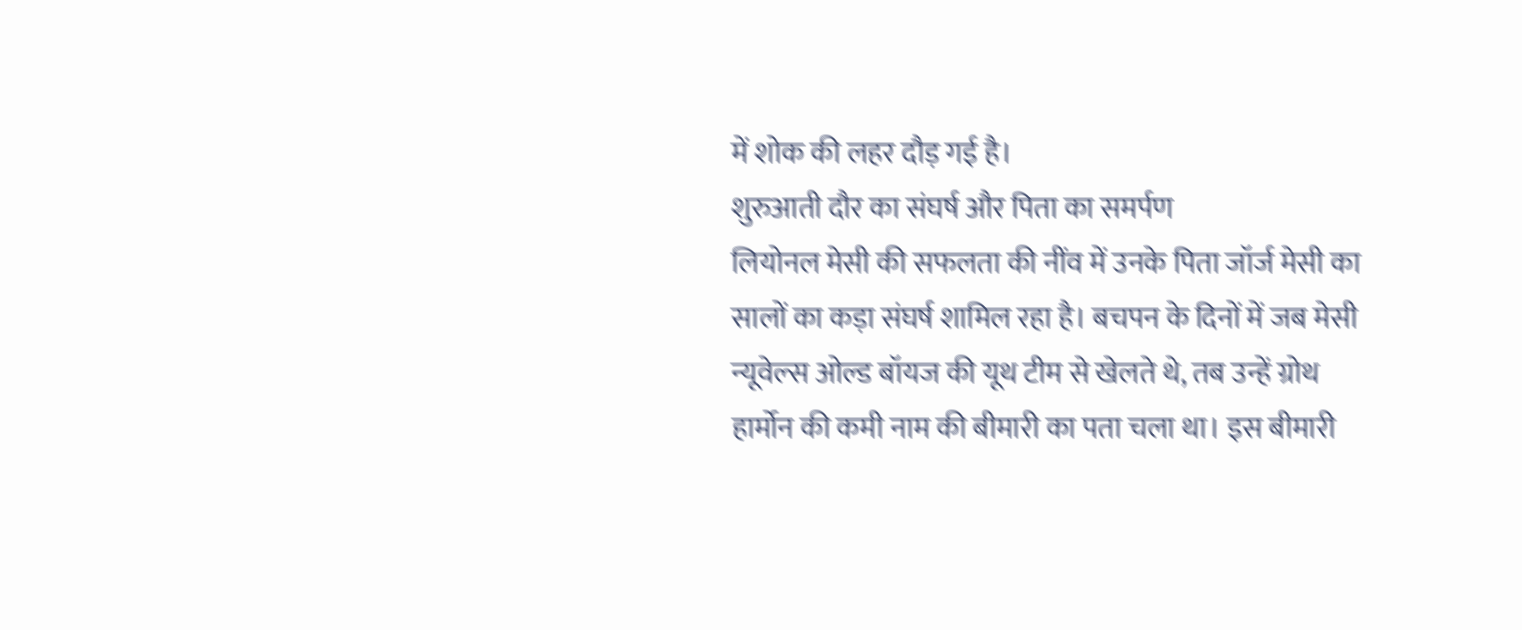में शोक की लहर दौड़ गई है।
शुरुआती दौर का संघर्ष और पिता का समर्पण
लियोनल मेसी की सफलता की नींव में उनके पिता जॉर्ज मेसी का सालों का कड़ा संघर्ष शामिल रहा है। बचपन के दिनों में जब मेसी न्यूवेल्स ओल्ड बॉयज की यूथ टीम से खेलते थे, तब उन्हें ग्रोथ हार्मोन की कमी नाम की बीमारी का पता चला था। इस बीमारी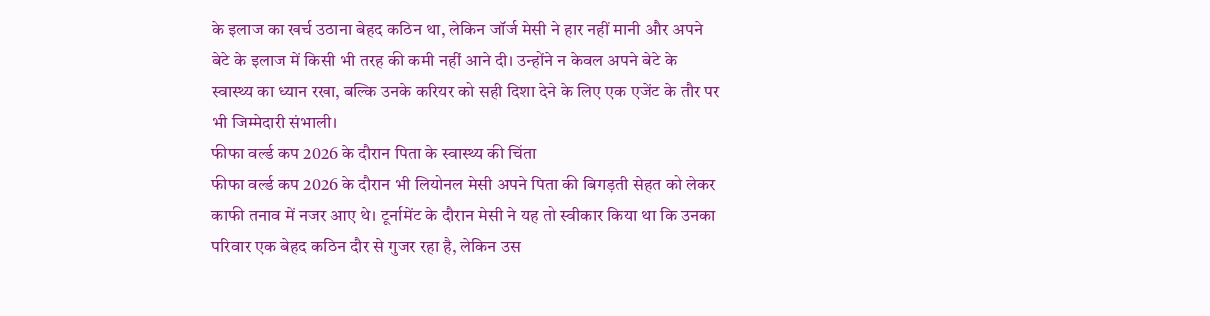के इलाज का खर्च उठाना बेहद कठिन था, लेकिन जॉर्ज मेसी ने हार नहीं मानी और अपने बेटे के इलाज में किसी भी तरह की कमी नहीं आने दी। उन्होंने न केवल अपने बेटे के स्वास्थ्य का ध्यान रखा, बल्कि उनके करियर को सही दिशा देने के लिए एक एजेंट के तौर पर भी जिम्मेदारी संभाली।
फीफा वर्ल्ड कप 2026 के दौरान पिता के स्वास्थ्य की चिंता
फीफा वर्ल्ड कप 2026 के दौरान भी लियोनल मेसी अपने पिता की बिगड़ती सेहत को लेकर काफी तनाव में नजर आए थे। टूर्नामेंट के दौरान मेसी ने यह तो स्वीकार किया था कि उनका परिवार एक बेहद कठिन दौर से गुजर रहा है, लेकिन उस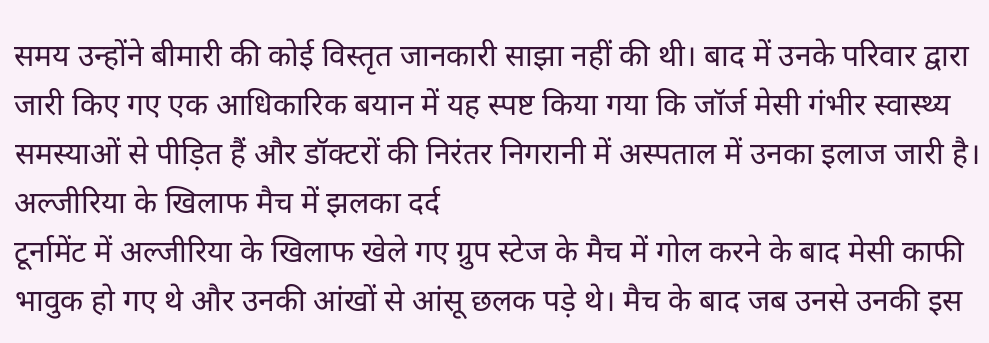समय उन्होंने बीमारी की कोई विस्तृत जानकारी साझा नहीं की थी। बाद में उनके परिवार द्वारा जारी किए गए एक आधिकारिक बयान में यह स्पष्ट किया गया कि जॉर्ज मेसी गंभीर स्वास्थ्य समस्याओं से पीड़ित हैं और डॉक्टरों की निरंतर निगरानी में अस्पताल में उनका इलाज जारी है।
अल्जीरिया के खिलाफ मैच में झलका दर्द
टूर्नामेंट में अल्जीरिया के खिलाफ खेले गए ग्रुप स्टेज के मैच में गोल करने के बाद मेसी काफी भावुक हो गए थे और उनकी आंखों से आंसू छलक पड़े थे। मैच के बाद जब उनसे उनकी इस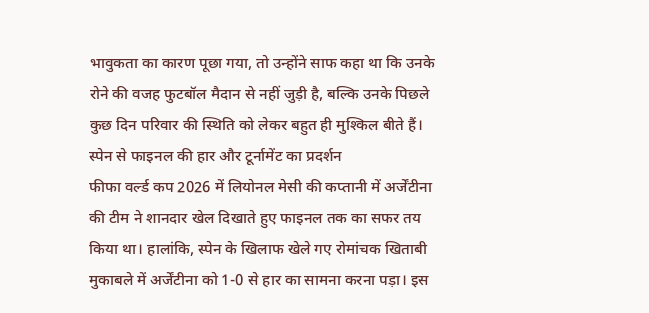भावुकता का कारण पूछा गया, तो उन्होंने साफ कहा था कि उनके रोने की वजह फुटबॉल मैदान से नहीं जुड़ी है, बल्कि उनके पिछले कुछ दिन परिवार की स्थिति को लेकर बहुत ही मुश्किल बीते हैं।
स्पेन से फाइनल की हार और टूर्नामेंट का प्रदर्शन
फीफा वर्ल्ड कप 2026 में लियोनल मेसी की कप्तानी में अर्जेंटीना की टीम ने शानदार खेल दिखाते हुए फाइनल तक का सफर तय किया था। हालांकि, स्पेन के खिलाफ खेले गए रोमांचक खिताबी मुकाबले में अर्जेंटीना को 1-0 से हार का सामना करना पड़ा। इस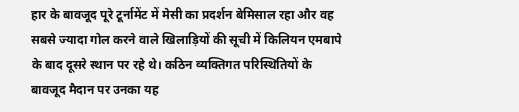हार के बावजूद पूरे टूर्नामेंट में मेसी का प्रदर्शन बेमिसाल रहा और वह सबसे ज्यादा गोल करने वाले खिलाड़ियों की सूची में किलियन एमबापे के बाद दूसरे स्थान पर रहे थे। कठिन व्यक्तिगत परिस्थितियों के बावजूद मैदान पर उनका यह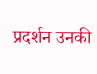प्रदर्शन उनकी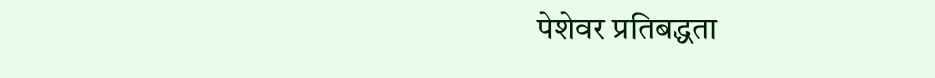पेशेवर प्रतिबद्धता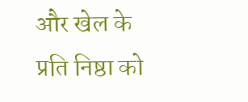और खेल के प्रति निष्ठा को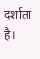दर्शाता है।